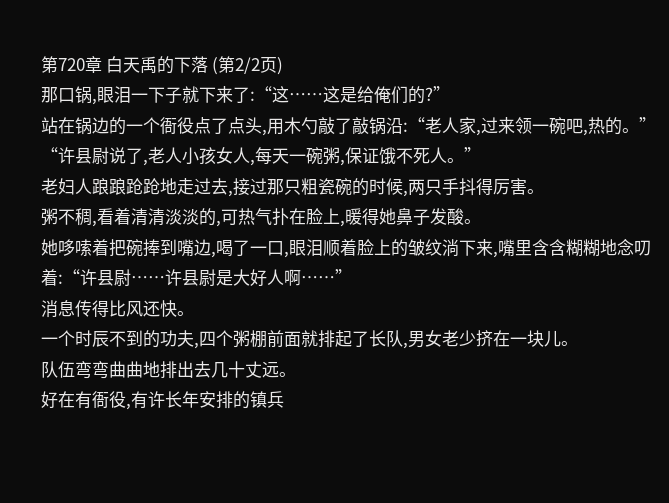第720章 白天禹的下落 (第2/2页)
那口锅,眼泪一下子就下来了:“这……这是给俺们的?”
站在锅边的一个衙役点了点头,用木勺敲了敲锅沿:“老人家,过来领一碗吧,热的。”
“许县尉说了,老人小孩女人,每天一碗粥,保证饿不死人。”
老妇人踉踉跄跄地走过去,接过那只粗瓷碗的时候,两只手抖得厉害。
粥不稠,看着清清淡淡的,可热气扑在脸上,暖得她鼻子发酸。
她哆嗦着把碗捧到嘴边,喝了一口,眼泪顺着脸上的皱纹淌下来,嘴里含含糊糊地念叨着:“许县尉……许县尉是大好人啊……”
消息传得比风还快。
一个时辰不到的功夫,四个粥棚前面就排起了长队,男女老少挤在一块儿。
队伍弯弯曲曲地排出去几十丈远。
好在有衙役,有许长年安排的镇兵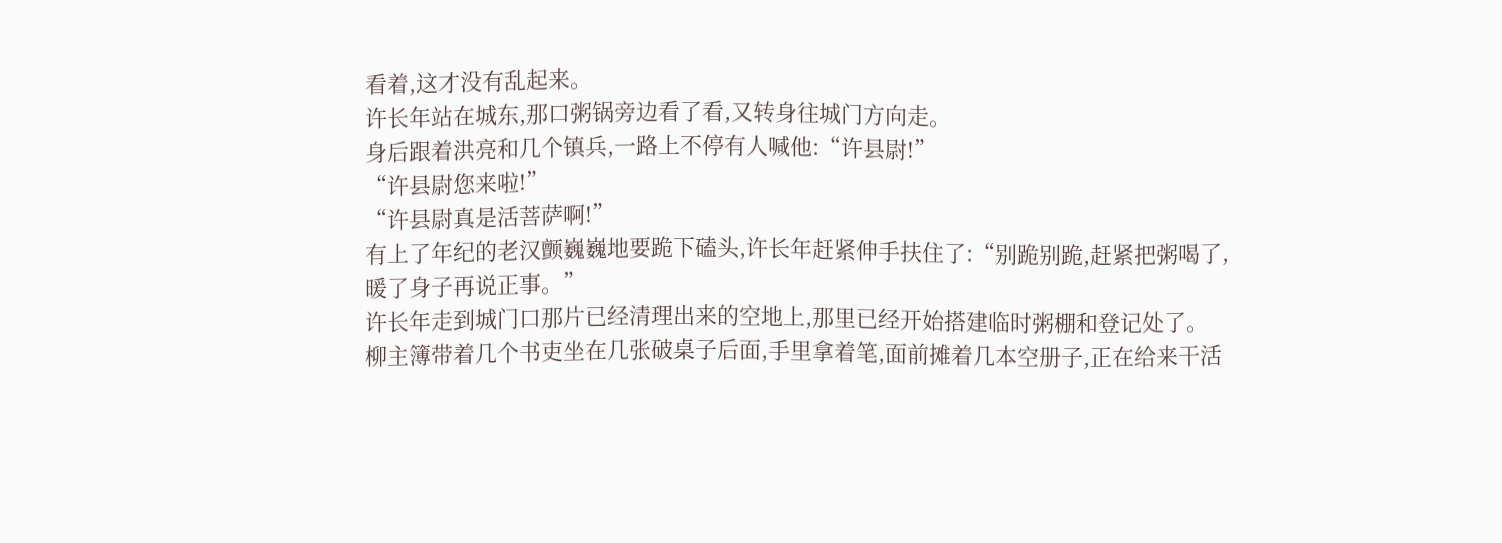看着,这才没有乱起来。
许长年站在城东,那口粥锅旁边看了看,又转身往城门方向走。
身后跟着洪亮和几个镇兵,一路上不停有人喊他:“许县尉!”
“许县尉您来啦!”
“许县尉真是活菩萨啊!”
有上了年纪的老汉颤巍巍地要跪下磕头,许长年赶紧伸手扶住了:“别跪别跪,赶紧把粥喝了,暖了身子再说正事。”
许长年走到城门口那片已经清理出来的空地上,那里已经开始搭建临时粥棚和登记处了。
柳主簿带着几个书吏坐在几张破桌子后面,手里拿着笔,面前摊着几本空册子,正在给来干活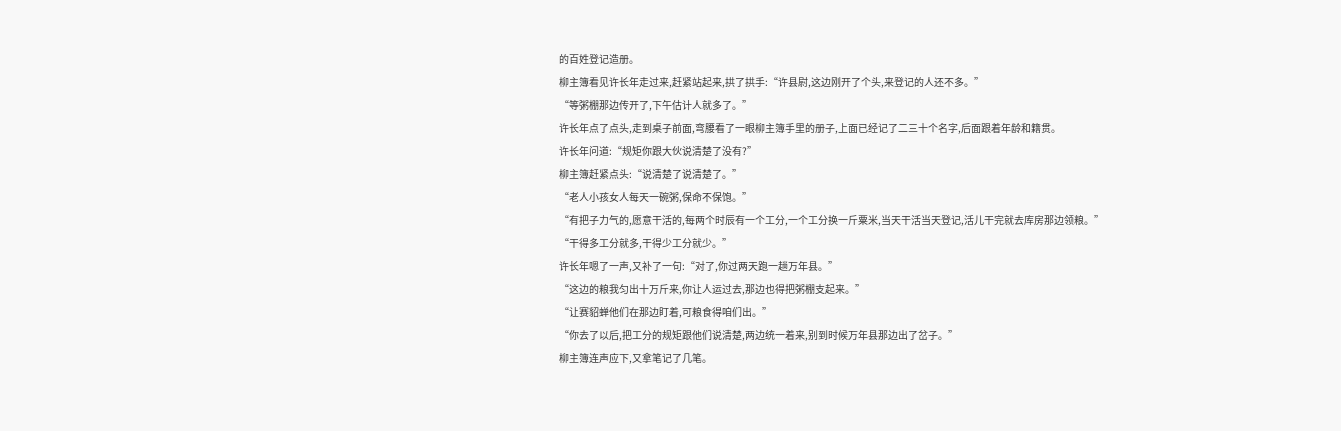的百姓登记造册。
柳主簿看见许长年走过来,赶紧站起来,拱了拱手:“许县尉,这边刚开了个头,来登记的人还不多。”
“等粥棚那边传开了,下午估计人就多了。”
许长年点了点头,走到桌子前面,弯腰看了一眼柳主簿手里的册子,上面已经记了二三十个名字,后面跟着年龄和籍贯。
许长年问道:“规矩你跟大伙说清楚了没有?”
柳主簿赶紧点头:“说清楚了说清楚了。”
“老人小孩女人每天一碗粥,保命不保饱。”
“有把子力气的,愿意干活的,每两个时辰有一个工分,一个工分换一斤粟米,当天干活当天登记,活儿干完就去库房那边领粮。”
“干得多工分就多,干得少工分就少。”
许长年嗯了一声,又补了一句:“对了,你过两天跑一趟万年县。”
“这边的粮我匀出十万斤来,你让人运过去,那边也得把粥棚支起来。”
“让赛貂蝉他们在那边盯着,可粮食得咱们出。”
“你去了以后,把工分的规矩跟他们说清楚,两边统一着来,别到时候万年县那边出了岔子。”
柳主簿连声应下,又拿笔记了几笔。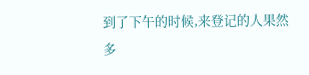到了下午的时候,来登记的人果然多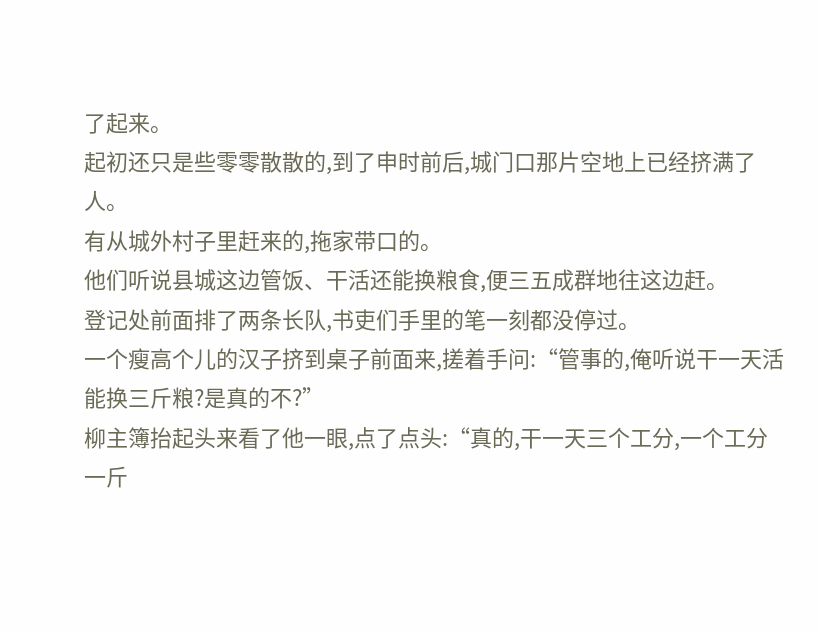了起来。
起初还只是些零零散散的,到了申时前后,城门口那片空地上已经挤满了人。
有从城外村子里赶来的,拖家带口的。
他们听说县城这边管饭、干活还能换粮食,便三五成群地往这边赶。
登记处前面排了两条长队,书吏们手里的笔一刻都没停过。
一个瘦高个儿的汉子挤到桌子前面来,搓着手问:“管事的,俺听说干一天活能换三斤粮?是真的不?”
柳主簿抬起头来看了他一眼,点了点头:“真的,干一天三个工分,一个工分一斤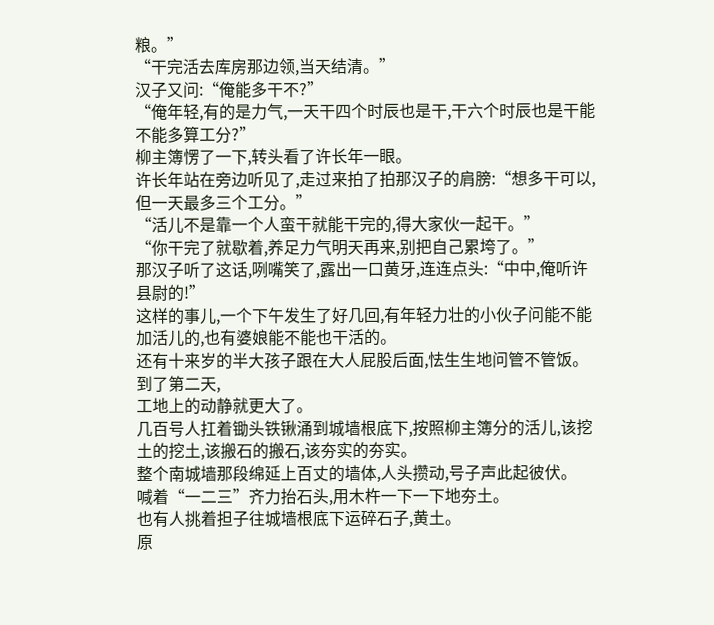粮。”
“干完活去库房那边领,当天结清。”
汉子又问:“俺能多干不?”
“俺年轻,有的是力气,一天干四个时辰也是干,干六个时辰也是干能不能多算工分?”
柳主簿愣了一下,转头看了许长年一眼。
许长年站在旁边听见了,走过来拍了拍那汉子的肩膀:“想多干可以,但一天最多三个工分。”
“活儿不是靠一个人蛮干就能干完的,得大家伙一起干。”
“你干完了就歇着,养足力气明天再来,别把自己累垮了。”
那汉子听了这话,咧嘴笑了,露出一口黄牙,连连点头:“中中,俺听许县尉的!”
这样的事儿,一个下午发生了好几回,有年轻力壮的小伙子问能不能加活儿的,也有婆娘能不能也干活的。
还有十来岁的半大孩子跟在大人屁股后面,怯生生地问管不管饭。
到了第二天,
工地上的动静就更大了。
几百号人扛着锄头铁锹涌到城墙根底下,按照柳主簿分的活儿,该挖土的挖土,该搬石的搬石,该夯实的夯实。
整个南城墙那段绵延上百丈的墙体,人头攒动,号子声此起彼伏。
喊着“一二三”齐力抬石头,用木杵一下一下地夯土。
也有人挑着担子往城墙根底下运碎石子,黄土。
原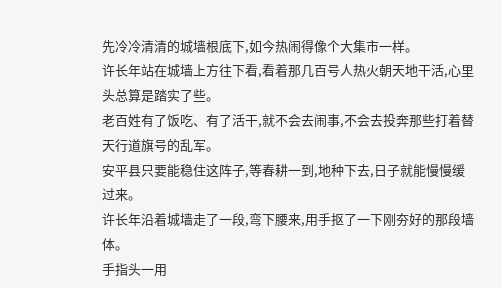先冷冷清清的城墙根底下,如今热闹得像个大集市一样。
许长年站在城墙上方往下看,看着那几百号人热火朝天地干活,心里头总算是踏实了些。
老百姓有了饭吃、有了活干,就不会去闹事,不会去投奔那些打着替天行道旗号的乱军。
安平县只要能稳住这阵子,等春耕一到,地种下去,日子就能慢慢缓过来。
许长年沿着城墙走了一段,弯下腰来,用手抠了一下刚夯好的那段墙体。
手指头一用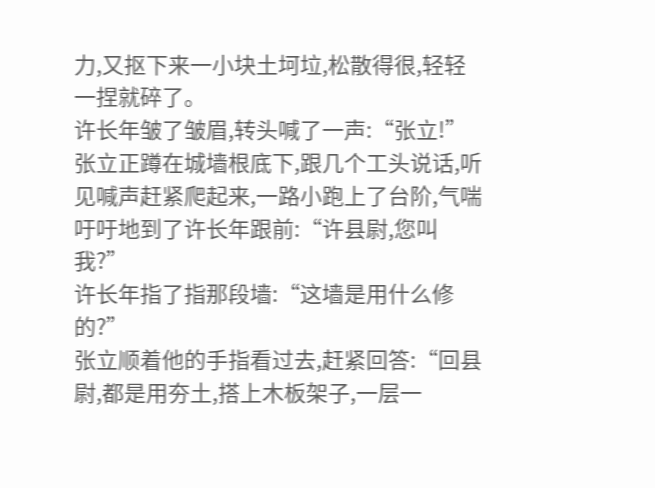力,又抠下来一小块土坷垃,松散得很,轻轻一捏就碎了。
许长年皱了皱眉,转头喊了一声:“张立!”
张立正蹲在城墙根底下,跟几个工头说话,听见喊声赶紧爬起来,一路小跑上了台阶,气喘吁吁地到了许长年跟前:“许县尉,您叫我?”
许长年指了指那段墙:“这墙是用什么修的?”
张立顺着他的手指看过去,赶紧回答:“回县尉,都是用夯土,搭上木板架子,一层一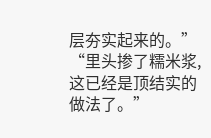层夯实起来的。”
“里头掺了糯米浆,这已经是顶结实的做法了。”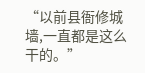“以前县衙修城墙,一直都是这么干的。”